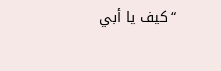“كيف يا أبي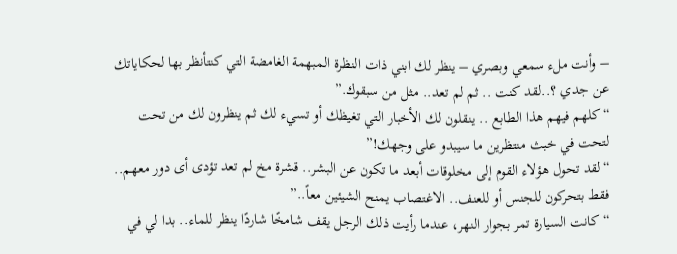– وأنت ملء سمعي وبصري – ينظر لك ابني ذات النظرة المبھمة الغامضة التي كنتأنظر بھا لحكاياتك عن جدي ؟..لقد كنت .. ثم لم تعد.. مثل من سبقوك.”
“كلھم فيهم ھذا الطابع .. ينقلون لك الأخبار التي تغيظك أو تسيء لك ثم ينظرون لك من تحت لتحت في خبث منتظرين ما سيبدو على وجھك!”
“لقد تحول هؤلاء القوم إلى مخلوقات أبعد ما تكون عن البشر.. قشرة مخ لم تعد تؤدى أى دور معهم.. فقط بتحركون للجنس أو للعنف.. الاغتصاب يمنح الشيئين معاً..”
“كانت السيارة تمر بجوار النهر، عندما رأيت ذلك الرجل يقف شامخًا شاردًا ينظر للماء.. بدا لي في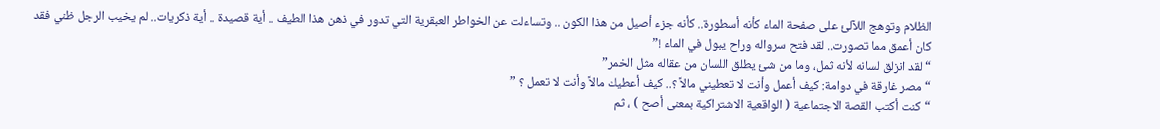الظلام وتوهج اللآلئ على صفحة الماء كأنه أسطورة.. كأنه جزء أصيل من هذا الكون .. وتساءلت عن الخواطر العبقرية التي تدور في ذهن هذا الطيف .. أية قصيدة .. أية ذكريات.. لم يخيب الرجل ظني فقد كان أعمق مما تصورت.. لقد فتح سرواله وراح يبول في الماء !”
“لقد انزلق لسانه لأنه ثمل، وما من شئ يطلق اللسان من عقاله مثل الخمر”
“مصر غارقة في دوامة: كيف أعمل وأنت لا تعطيني مالاً ؟.. كيف أعطيك مالاً وأنت لا تعمل ؟ ”
“كنت أكتب القصة الاجتماعية ( الواقعية الاشتراكية بمعنى أصح ) ، ثم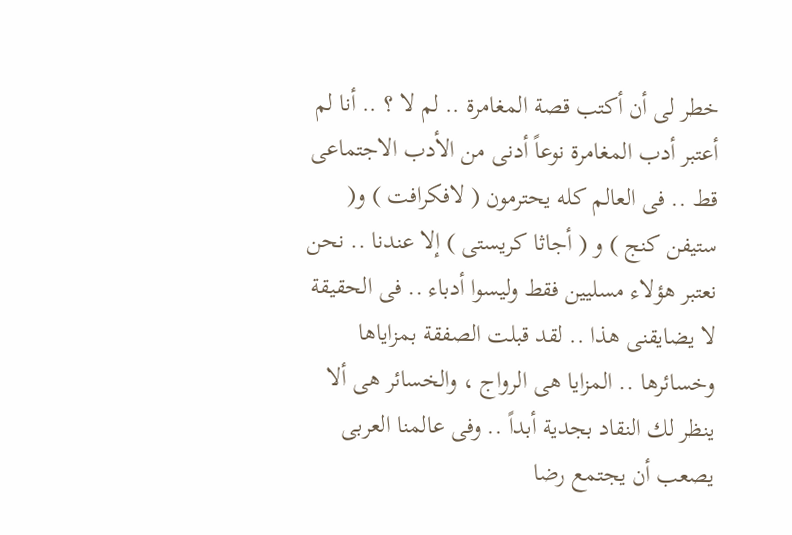خطر لى أن أكتب قصة المغامرة .. لم لا ؟ .. أنا لم أعتبر أدب المغامرة نوعاً أدنى من الأدب الاجتماعى قط .. فى العالم كله يحترمون ( لافكرافت ) و( ستيفن كنج ) و ( أجاثا كريستى ) إلا عندنا .. نحن نعتبر هؤلاء مسليين فقط وليسوا أدباء .. فى الحقيقة لا يضايقنى هذا .. لقد قبلت الصفقة بمزاياها وخسائرها .. المزايا هى الرواج ، والخسائر هى ألا ينظر لك النقاد بجدية أبداً .. وفى عالمنا العربى يصعب أن يجتمع رضا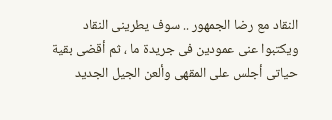النقاد مع رضا الجمهور .. سوف يطرينى النقاد ويكتبوا عنى عمودين فى جريدة ما ، ثم أقضى بقية حياتى أجلس على المقهى وألعن الجيل الجديد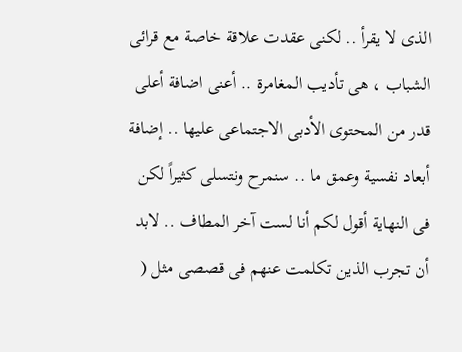الذى لا يقرأ .. لكنى عقدت علاقة خاصة مع قرائى الشباب ، هى تأديب المغامرة .. أعنى اضافة أعلى قدر من المحتوى الأدبى الاجتماعى عليها .. إضافة أبعاد نفسية وعمق ما .. سنمرح ونتسلى كثيراً لكن فى النهاية أقول لكم أنا لست آخر المطاف .. لابد أن تجرب الذين تكلمت عنهم فى قصصى مثل (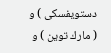دستويفسكى ) و ( مارك توين ) و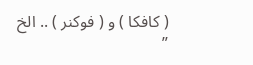( كافكا ) و ( فوكنر ) .. الخ ”